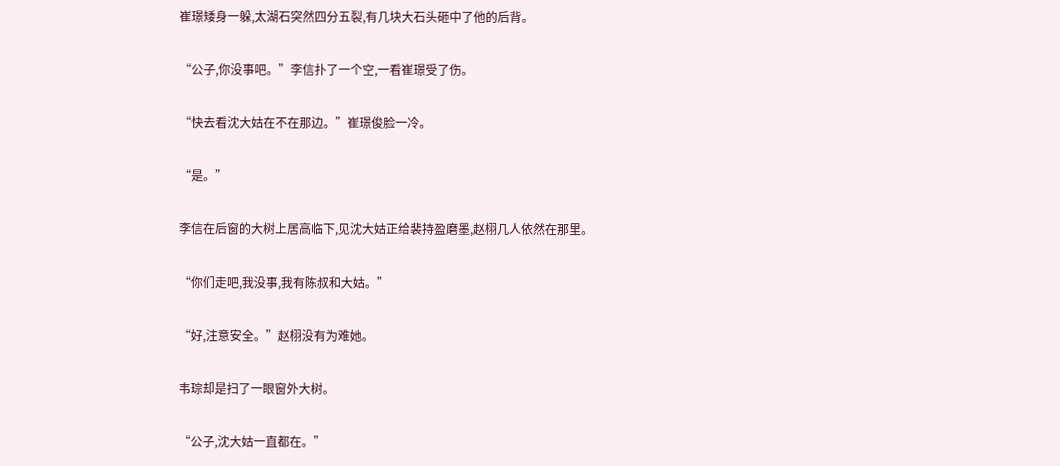崔璟矮身一躲,太湖石突然四分五裂,有几块大石头砸中了他的后背。

“公子,你没事吧。”李信扑了一个空,一看崔璟受了伤。

“快去看沈大姑在不在那边。”崔璟俊脸一冷。

“是。”

李信在后窗的大树上居高临下,见沈大姑正给裴持盈磨墨,赵栩几人依然在那里。

“你们走吧,我没事,我有陈叔和大姑。”

“好,注意安全。”赵栩没有为难她。

韦琮却是扫了一眼窗外大树。

“公子,沈大姑一直都在。”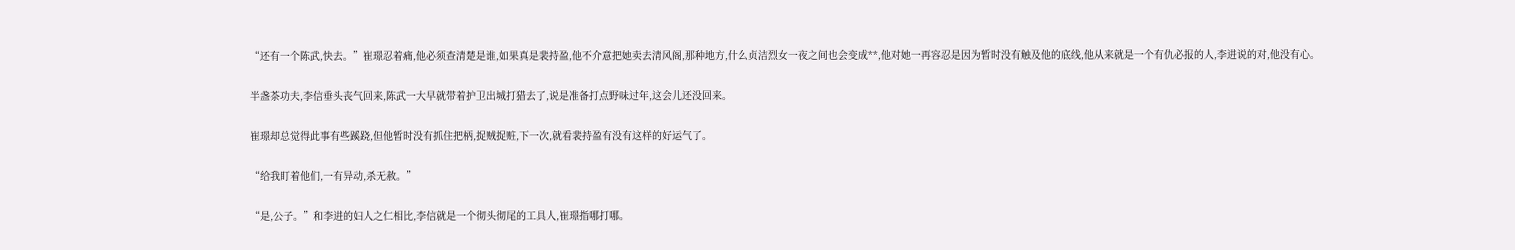“还有一个陈武,快去。”崔璟忍着痛,他必须查清楚是谁,如果真是裴持盈,他不介意把她卖去清风阁,那种地方,什么贞洁烈女一夜之间也会变成**,他对她一再容忍是因为暂时没有触及他的底线,他从来就是一个有仇必报的人,李进说的对,他没有心。

半盏茶功夫,李信垂头丧气回来,陈武一大早就带着护卫出城打猎去了,说是准备打点野味过年,这会儿还没回来。

崔璟却总觉得此事有些蹊跷,但他暂时没有抓住把柄,捉贼捉赃,下一次,就看裴持盈有没有这样的好运气了。

“给我盯着他们,一有异动,杀无赦。”

“是,公子。”和李进的妇人之仁相比,李信就是一个彻头彻尾的工具人,崔璟指哪打哪。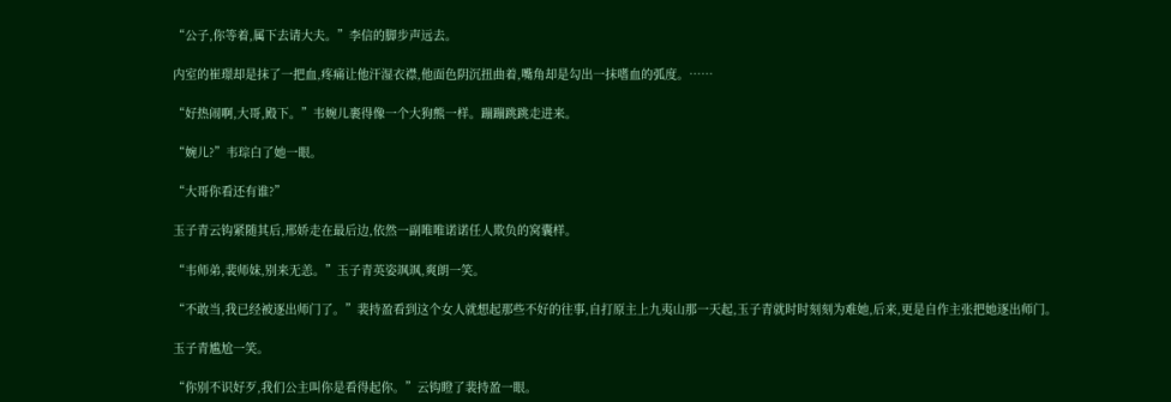“公子,你等着,属下去请大夫。”李信的脚步声远去。

内室的崔璟却是抹了一把血,疼痛让他汗湿衣襟,他面色阴沉扭曲着,嘴角却是勾出一抹嗜血的弧度。……

“好热闹啊,大哥,殿下。”韦婉儿裹得像一个大狗熊一样。蹦蹦跳跳走进来。

“婉儿?”韦琮白了她一眼。

“大哥你看还有谁?”

玉子青云钩紧随其后,邢娇走在最后边,依然一副唯唯诺诺任人欺负的窝囊样。

“韦师弟,裴师妹,别来无恙。”玉子青英姿飒飒,爽朗一笑。

“不敢当,我已经被逐出师门了。”裴持盈看到这个女人就想起那些不好的往事,自打原主上九夷山那一天起,玉子青就时时刻刻为难她,后来,更是自作主张把她逐出师门。

玉子青尴尬一笑。

“你别不识好歹,我们公主叫你是看得起你。”云钩瞪了裴持盈一眼。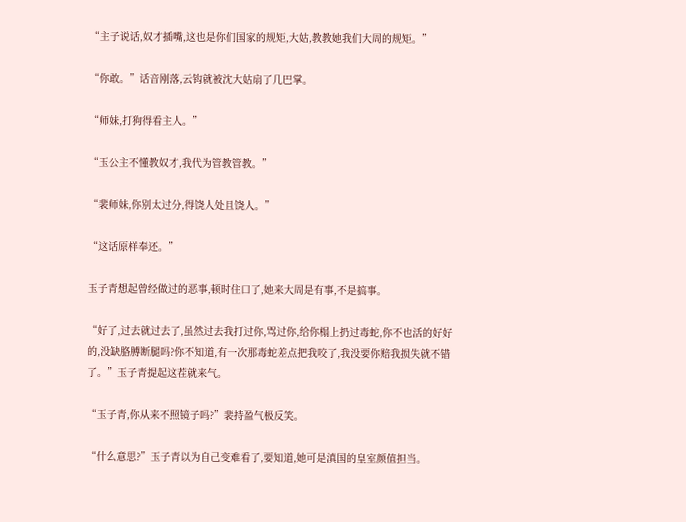“主子说话,奴才插嘴,这也是你们国家的规矩,大姑,教教她我们大周的规矩。”

“你敢。”话音刚落,云钩就被沈大姑扇了几巴掌。

“师妹,打狗得看主人。”

“玉公主不懂教奴才,我代为管教管教。”

“裴师妹,你别太过分,得饶人处且饶人。”

“这话原样奉还。”

玉子青想起曾经做过的恶事,顿时住口了,她来大周是有事,不是搞事。

“好了,过去就过去了,虽然过去我打过你,骂过你,给你榻上扔过毒蛇,你不也活的好好的,没缺胳膊断腿吗?你不知道,有一次那毒蛇差点把我咬了,我没要你赔我损失就不错了。”玉子青提起这茬就来气。

“玉子青,你从来不照镜子吗?”裴持盈气极反笑。

“什么意思?”玉子青以为自己变难看了,要知道,她可是滇国的皇室颜值担当。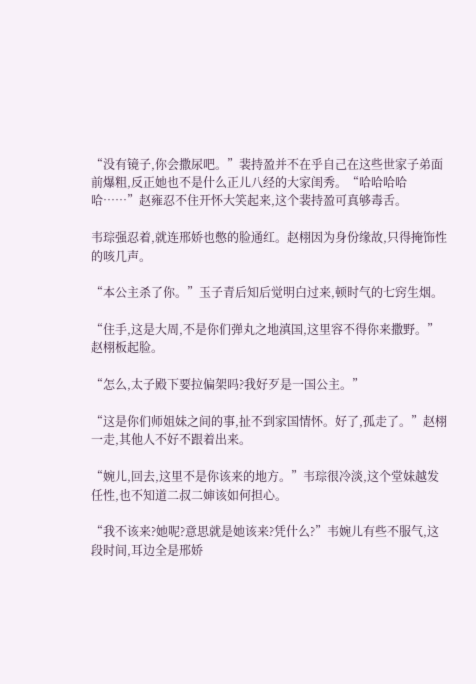“没有镜子,你会撒尿吧。”裴持盈并不在乎自己在这些世家子弟面前爆粗,反正她也不是什么正儿八经的大家闺秀。“哈哈哈哈哈……”赵雍忍不住开怀大笑起来,这个裴持盈可真够毒舌。

韦琮强忍着,就连邢娇也憋的脸通红。赵栩因为身份缘故,只得掩饰性的咳几声。

“本公主杀了你。”玉子青后知后觉明白过来,顿时气的七窍生烟。

“住手,这是大周,不是你们弹丸之地滇国,这里容不得你来撒野。”赵栩板起脸。

“怎么,太子殿下要拉偏架吗?我好歹是一国公主。”

“这是你们师姐妹之间的事,扯不到家国情怀。好了,孤走了。”赵栩一走,其他人不好不跟着出来。

“婉儿,回去,这里不是你该来的地方。”韦琮很冷淡,这个堂妹越发任性,也不知道二叔二婶该如何担心。

“我不该来?她呢?意思就是她该来?凭什么?”韦婉儿有些不服气,这段时间,耳边全是邢娇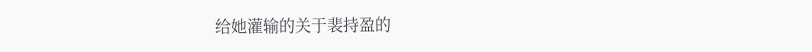给她灌输的关于裴持盈的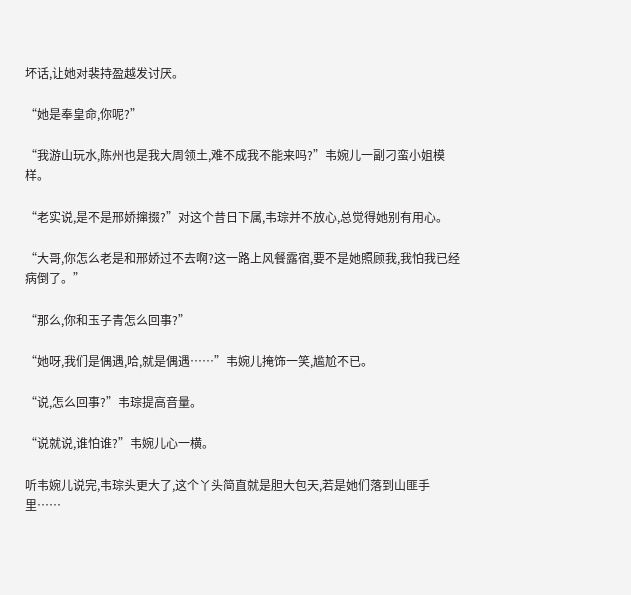坏话,让她对裴持盈越发讨厌。

“她是奉皇命,你呢?”

“我游山玩水,陈州也是我大周领土,难不成我不能来吗?”韦婉儿一副刁蛮小姐模样。

“老实说,是不是邢娇撺掇?”对这个昔日下属,韦琮并不放心,总觉得她别有用心。

“大哥,你怎么老是和邢娇过不去啊?这一路上风餐露宿,要不是她照顾我,我怕我已经病倒了。”

“那么,你和玉子青怎么回事?”

“她呀,我们是偶遇,哈,就是偶遇……”韦婉儿掩饰一笑,尴尬不已。

“说,怎么回事?”韦琮提高音量。

“说就说,谁怕谁?”韦婉儿心一横。

听韦婉儿说完,韦琮头更大了,这个丫头简直就是胆大包天,若是她们落到山匪手里……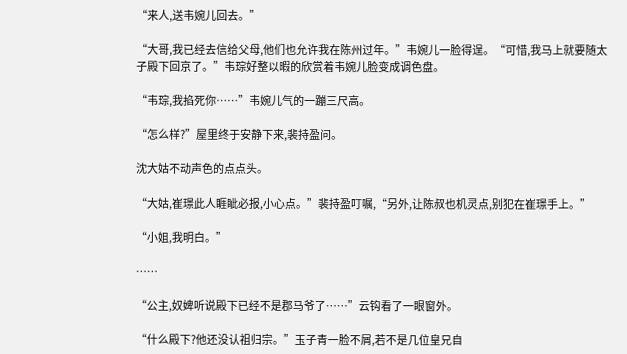“来人,送韦婉儿回去。”

“大哥,我已经去信给父母,他们也允许我在陈州过年。”韦婉儿一脸得逞。“可惜,我马上就要随太子殿下回京了。”韦琮好整以暇的欣赏着韦婉儿脸变成调色盘。

“韦琮,我掐死你……”韦婉儿气的一蹦三尺高。

“怎么样?”屋里终于安静下来,裴持盈问。

沈大姑不动声色的点点头。

“大姑,崔璟此人睚眦必报,小心点。”裴持盈叮嘱,“另外,让陈叔也机灵点,别犯在崔璟手上。”

“小姐,我明白。”

……

“公主,奴婢听说殿下已经不是郡马爷了……”云钩看了一眼窗外。

“什么殿下?他还没认祖归宗。”玉子青一脸不屑,若不是几位皇兄自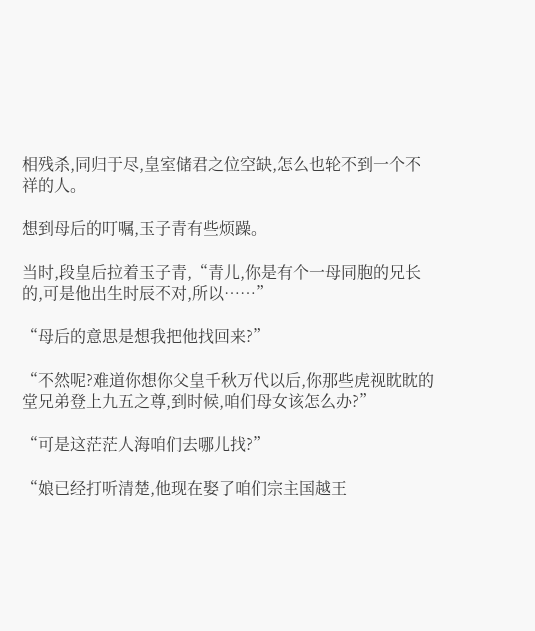相残杀,同归于尽,皇室储君之位空缺,怎么也轮不到一个不祥的人。

想到母后的叮嘱,玉子青有些烦躁。

当时,段皇后拉着玉子青,“青儿,你是有个一母同胞的兄长的,可是他出生时辰不对,所以……”

“母后的意思是想我把他找回来?”

“不然呢?难道你想你父皇千秋万代以后,你那些虎视眈眈的堂兄弟登上九五之尊,到时候,咱们母女该怎么办?”

“可是这茫茫人海咱们去哪儿找?”

“娘已经打听清楚,他现在娶了咱们宗主国越王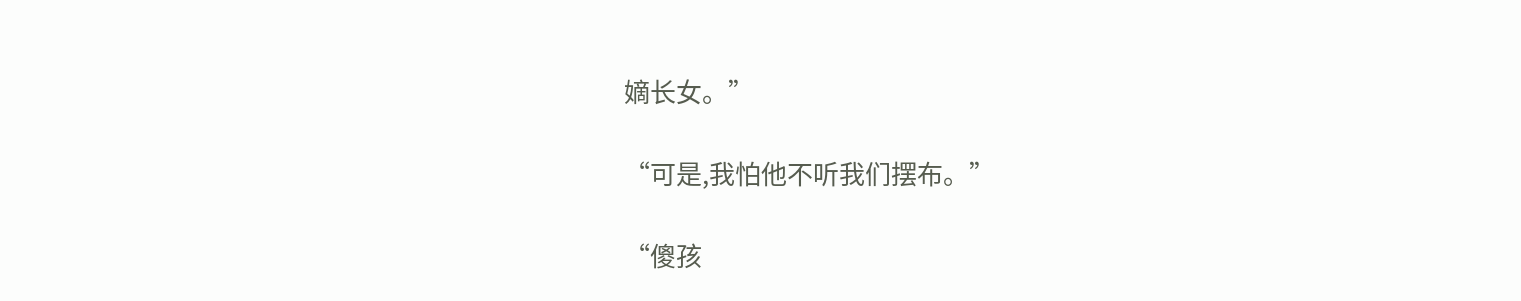嫡长女。”

“可是,我怕他不听我们摆布。”

“傻孩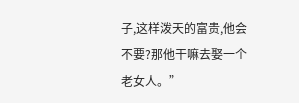子,这样泼天的富贵,他会不要?那他干嘛去娶一个老女人。”